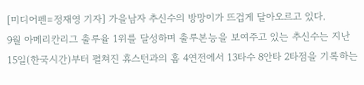[미디어펜=정재영 기자] 가을남자 추신수의 방망이가 뜨겁게 달아오르고 있다.
9월 아메리칸리그 출루율 1위를 달성하며 출루본능을 보여주고 있는 추신수는 지난 15일(한국시간)부터 펼쳐진 휴스턴과의 홈 4연전에서 13타수 8안타 2타점을 기록하는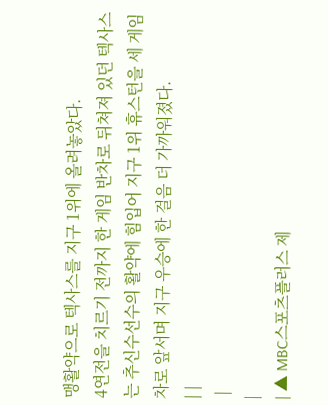맹활약으로 텍사스를 지구 1위에 올려놓았다.
4연전을 치르기 전까지 한 게임 반차로 뒤쳐져 있던 텍사스는 추신수선수의 활약에 힘입어 지구 1위 휴스턴을 세 게임차로 앞서며 지구 우승에 한 걸음 더 가까워졌다.
| |
 |
|
| ▲ MBC스포츠플러스 제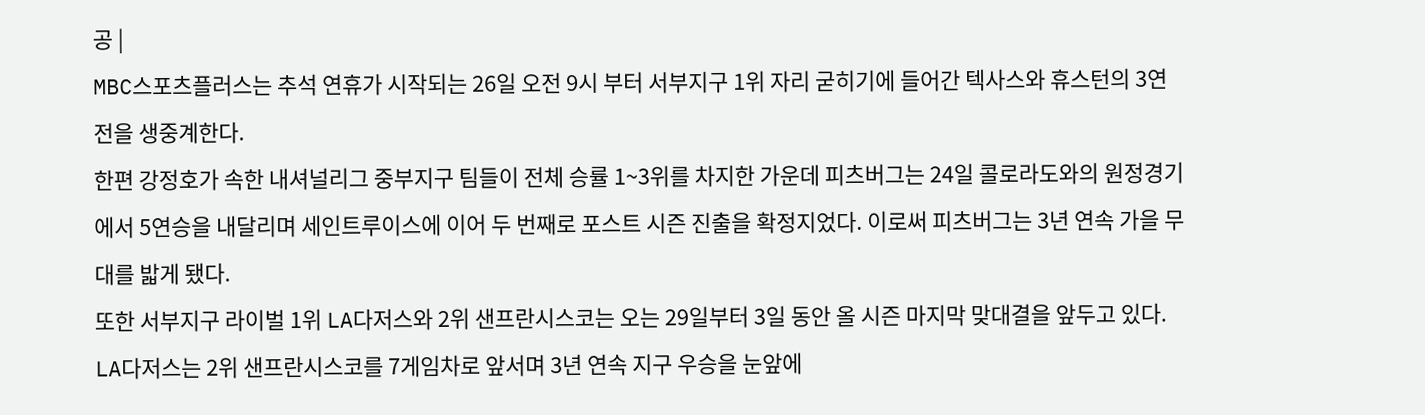공 |
MBC스포츠플러스는 추석 연휴가 시작되는 26일 오전 9시 부터 서부지구 1위 자리 굳히기에 들어간 텍사스와 휴스턴의 3연전을 생중계한다.
한편 강정호가 속한 내셔널리그 중부지구 팀들이 전체 승률 1~3위를 차지한 가운데 피츠버그는 24일 콜로라도와의 원정경기에서 5연승을 내달리며 세인트루이스에 이어 두 번째로 포스트 시즌 진출을 확정지었다. 이로써 피츠버그는 3년 연속 가을 무대를 밟게 됐다.
또한 서부지구 라이벌 1위 LA다저스와 2위 샌프란시스코는 오는 29일부터 3일 동안 올 시즌 마지막 맞대결을 앞두고 있다. LA다저스는 2위 샌프란시스코를 7게임차로 앞서며 3년 연속 지구 우승을 눈앞에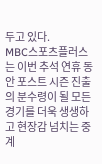두고 있다.
MBC스포츠플러스는 이번 추석 연휴 동안 포스트 시즌 진출의 분수령이 될 모든 경기를 더욱 생생하고 현장감 넘치는 중계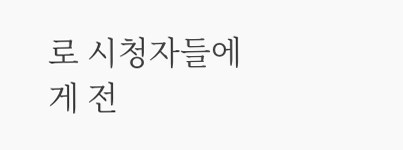로 시청자들에게 전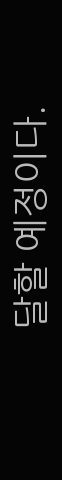달할 예정이다.